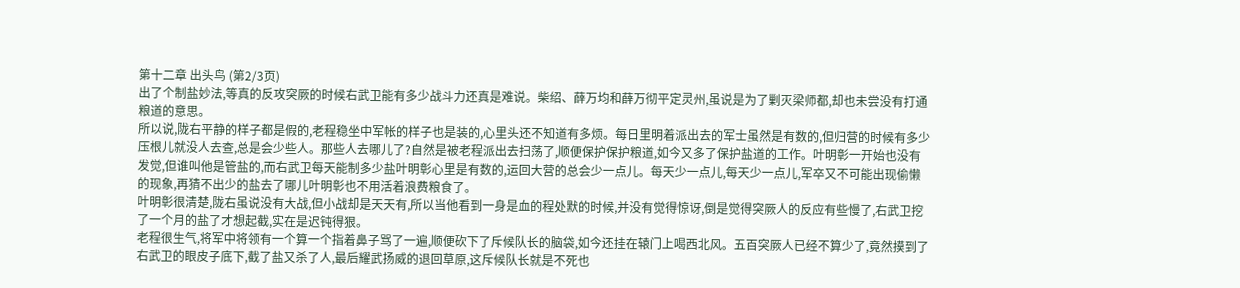第十二章 出头鸟 (第2/3页)
出了个制盐妙法,等真的反攻突厥的时候右武卫能有多少战斗力还真是难说。柴绍、薛万均和薛万彻平定灵州,虽说是为了剿灭梁师都,却也未尝没有打通粮道的意思。
所以说,陇右平静的样子都是假的,老程稳坐中军帐的样子也是装的,心里头还不知道有多烦。每日里明着派出去的军士虽然是有数的,但归营的时候有多少压根儿就没人去查,总是会少些人。那些人去哪儿了?自然是被老程派出去扫荡了,顺便保护保护粮道,如今又多了保护盐道的工作。叶明彰一开始也没有发觉,但谁叫他是管盐的,而右武卫每天能制多少盐叶明彰心里是有数的,运回大营的总会少一点儿。每天少一点儿,每天少一点儿,军卒又不可能出现偷懒的现象,再猜不出少的盐去了哪儿叶明彰也不用活着浪费粮食了。
叶明彰很清楚,陇右虽说没有大战,但小战却是天天有,所以当他看到一身是血的程处默的时候,并没有觉得惊讶,倒是觉得突厥人的反应有些慢了,右武卫挖了一个月的盐了才想起截,实在是迟钝得狠。
老程很生气,将军中将领有一个算一个指着鼻子骂了一遍,顺便砍下了斥候队长的脑袋,如今还挂在辕门上喝西北风。五百突厥人已经不算少了,竟然摸到了右武卫的眼皮子底下,截了盐又杀了人,最后耀武扬威的退回草原,这斥候队长就是不死也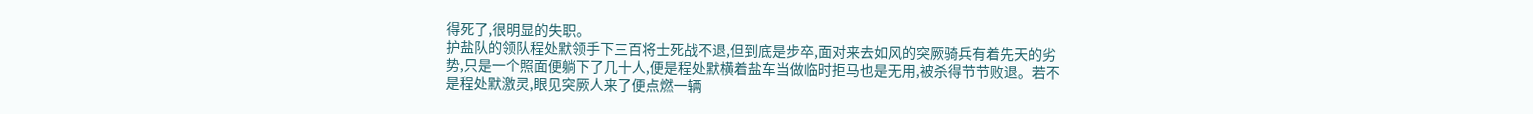得死了,很明显的失职。
护盐队的领队程处默领手下三百将士死战不退,但到底是步卒,面对来去如风的突厥骑兵有着先天的劣势,只是一个照面便躺下了几十人,便是程处默横着盐车当做临时拒马也是无用,被杀得节节败退。若不是程处默激灵,眼见突厥人来了便点燃一辆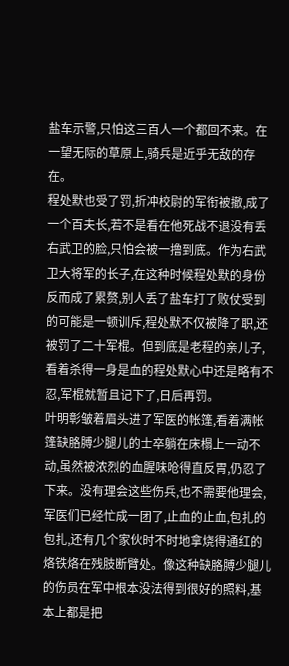盐车示警,只怕这三百人一个都回不来。在一望无际的草原上,骑兵是近乎无敌的存在。
程处默也受了罚,折冲校尉的军衔被撤,成了一个百夫长,若不是看在他死战不退没有丢右武卫的脸,只怕会被一撸到底。作为右武卫大将军的长子,在这种时候程处默的身份反而成了累赘,别人丢了盐车打了败仗受到的可能是一顿训斥,程处默不仅被降了职,还被罚了二十军棍。但到底是老程的亲儿子,看着杀得一身是血的程处默心中还是略有不忍,军棍就暂且记下了,日后再罚。
叶明彰皱着眉头进了军医的帐篷,看着满帐篷缺胳膊少腿儿的士卒躺在床榻上一动不动,虽然被浓烈的血腥味呛得直反胃,仍忍了下来。没有理会这些伤兵,也不需要他理会,军医们已经忙成一团了,止血的止血,包扎的包扎,还有几个家伙时不时地拿烧得通红的烙铁烙在残肢断臂处。像这种缺胳膊少腿儿的伤员在军中根本没法得到很好的照料,基本上都是把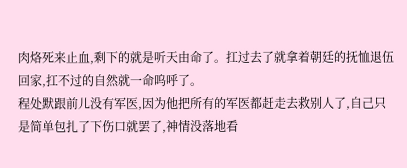肉烙死来止血,剩下的就是听天由命了。扛过去了就拿着朝廷的抚恤退伍回家,扛不过的自然就一命呜呼了。
程处默跟前儿没有军医,因为他把所有的军医都赶走去救别人了,自己只是简单包扎了下伤口就罢了,神情没落地看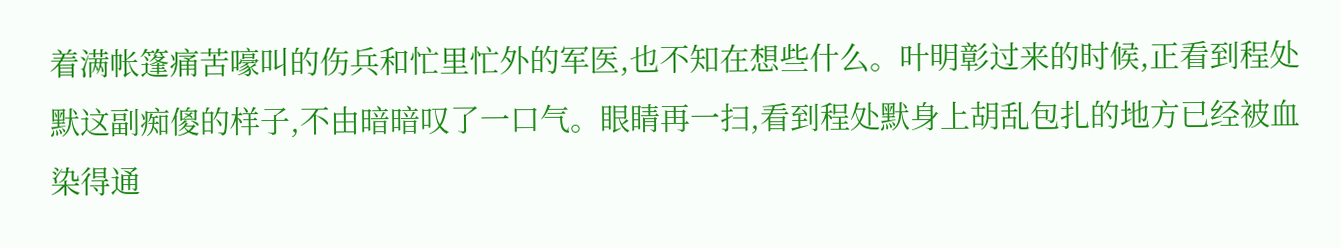着满帐篷痛苦嚎叫的伤兵和忙里忙外的军医,也不知在想些什么。叶明彰过来的时候,正看到程处默这副痴傻的样子,不由暗暗叹了一口气。眼睛再一扫,看到程处默身上胡乱包扎的地方已经被血染得通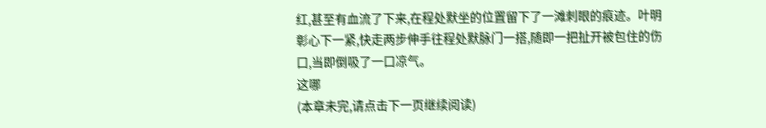红,甚至有血流了下来,在程处默坐的位置留下了一滩刺眼的痕迹。叶明彰心下一紧,快走两步伸手往程处默脉门一搭,随即一把扯开被包住的伤口,当即倒吸了一口凉气。
这哪
(本章未完,请点击下一页继续阅读)